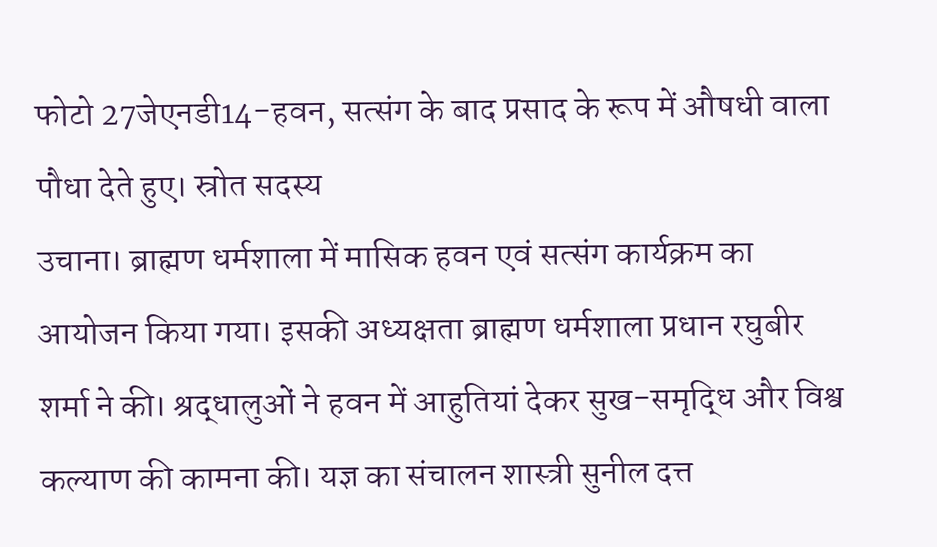फोटो 27जेएनडी14-हवन, सत्संग के बाद प्रसाद के रूप में औषधी वाला पौधा देते हुए। स्रोत सदस्य
उचाना। ब्राह्मण धर्मशाला में मासिक हवन एवं सत्संग कार्यक्रम का आयोजन किया गया। इसकी अध्यक्षता ब्राह्मण धर्मशाला प्रधान रघुबीर शर्मा ने की। श्रद्धालुओं ने हवन में आहुतियां देकर सुख-समृद्धि और विश्व कल्याण की कामना की। यज्ञ का संचालन शास्त्री सुनील दत्त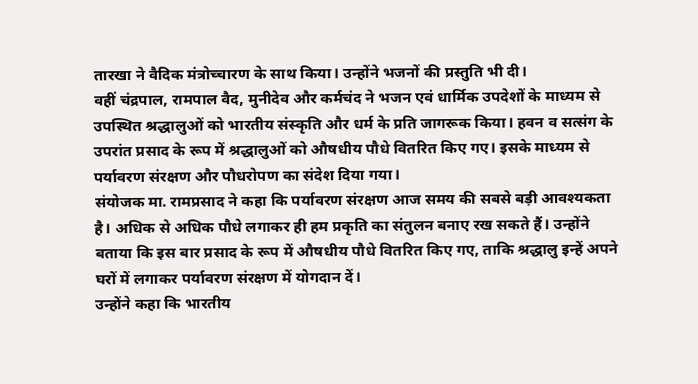तारखा ने वैदिक मंत्रोच्चारण के साथ किया। उन्होंने भजनों की प्रस्तुति भी दी।
वहीं चंद्रपाल, रामपाल वैद, मुनीदेव और कर्मचंद ने भजन एवं धार्मिक उपदेशों के माध्यम से उपस्थित श्रद्धालुओं को भारतीय संस्कृति और धर्म के प्रति जागरूक किया। हवन व सत्संग के उपरांत प्रसाद के रूप में श्रद्धालुओं को औषधीय पौधे वितरित किए गए। इसके माध्यम से पर्यावरण संरक्षण और पौधरोपण का संदेश दिया गया।
संयोजक मा. रामप्रसाद ने कहा कि पर्यावरण संरक्षण आज समय की सबसे बड़ी आवश्यकता है। अधिक से अधिक पौधे लगाकर ही हम प्रकृति का संतुलन बनाए रख सकते हैं। उन्होंने बताया कि इस बार प्रसाद के रूप में औषधीय पौधे वितरित किए गए, ताकि श्रद्धालु इन्हें अपने घरों में लगाकर पर्यावरण संरक्षण में योगदान दें।
उन्होंने कहा कि भारतीय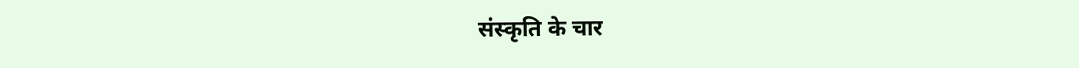संस्कृति के चार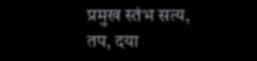प्रमुख स्तंभ सत्य, तप, दया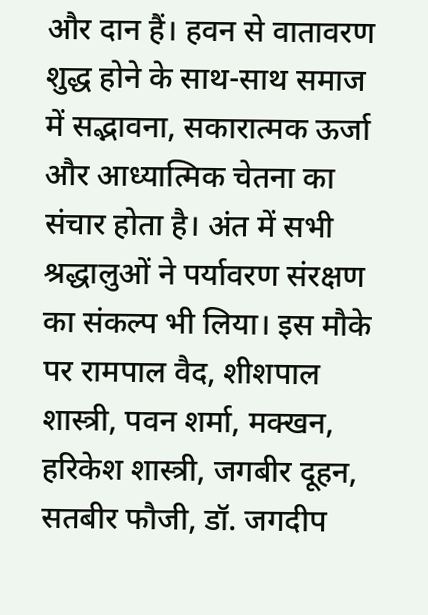और दान हैं। हवन से वातावरण शुद्ध होने के साथ-साथ समाज में सद्भावना, सकारात्मक ऊर्जा और आध्यात्मिक चेतना का संचार होता है। अंत में सभी श्रद्धालुओं ने पर्यावरण संरक्षण का संकल्प भी लिया। इस मौके पर रामपाल वैद, शीशपाल शास्त्री, पवन शर्मा, मक्खन, हरिकेश शास्त्री, जगबीर दूहन, सतबीर फौजी, डॉ. जगदीप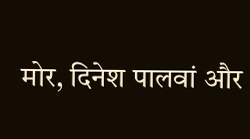मोर, दिनेश पालवां और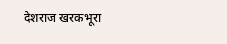देशराज खरकभूरा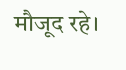मौजूद रहे।